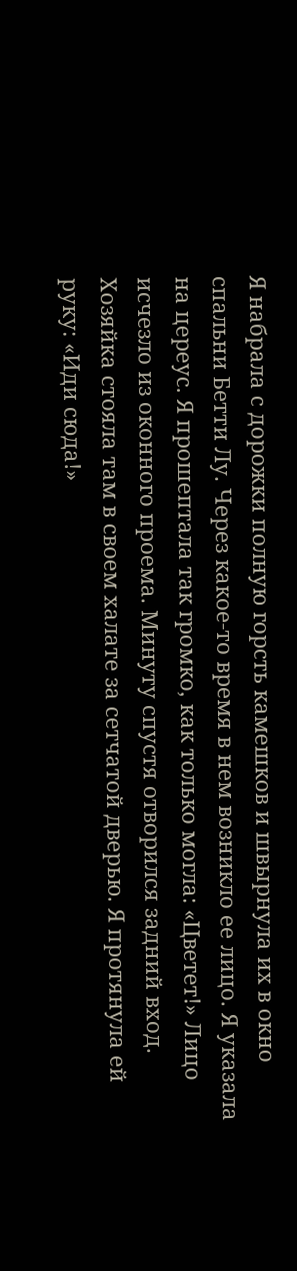Я набрала с дорожки полную горсть камешков и швырнула их в окно спальни Бетти Лу. Через какое-то время в нем возникло ее лицо. Я указала на цереус. Я прошептала так громко, как только могла: «Цветет!» Лицо исчезло из оконного проема. Минуту спустя отворился задний вход. Хозяйка стояла там в своем халате за сетчатой дверью. Я протянула ей руку: «Иди сюда!»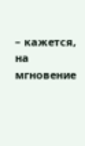– кажется, на мгновение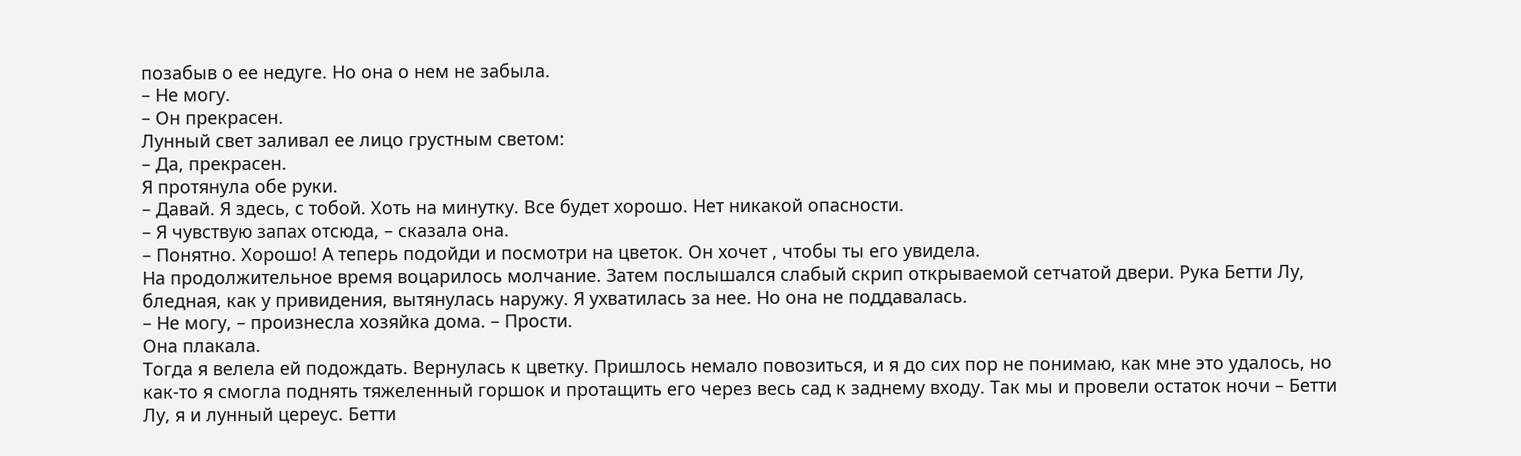позабыв о ее недуге. Но она о нем не забыла.
– Не могу.
– Он прекрасен.
Лунный свет заливал ее лицо грустным светом:
– Да, прекрасен.
Я протянула обе руки.
– Давай. Я здесь, с тобой. Хоть на минутку. Все будет хорошо. Нет никакой опасности.
– Я чувствую запах отсюда, – сказала она.
– Понятно. Хорошо! А теперь подойди и посмотри на цветок. Он хочет , чтобы ты его увидела.
На продолжительное время воцарилось молчание. Затем послышался слабый скрип открываемой сетчатой двери. Рука Бетти Лу, бледная, как у привидения, вытянулась наружу. Я ухватилась за нее. Но она не поддавалась.
– Не могу, – произнесла хозяйка дома. – Прости.
Она плакала.
Тогда я велела ей подождать. Вернулась к цветку. Пришлось немало повозиться, и я до сих пор не понимаю, как мне это удалось, но как-то я смогла поднять тяжеленный горшок и протащить его через весь сад к заднему входу. Так мы и провели остаток ночи – Бетти Лу, я и лунный цереус. Бетти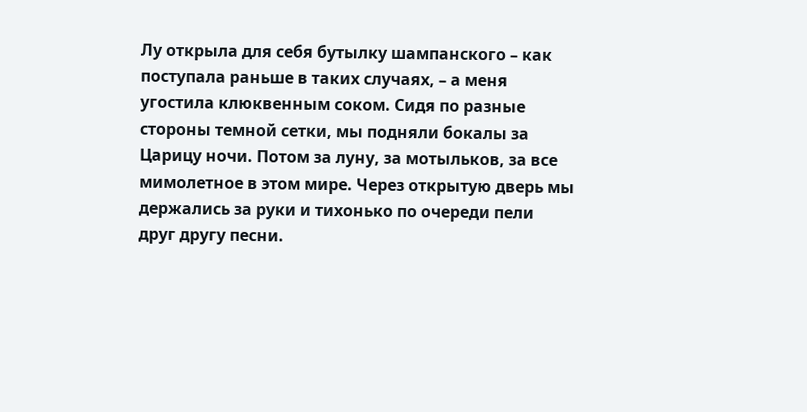Лу открыла для себя бутылку шампанского – как поступала раньше в таких случаях, – а меня угостила клюквенным соком. Сидя по разные стороны темной сетки, мы подняли бокалы за Царицу ночи. Потом за луну, за мотыльков, за все мимолетное в этом мире. Через открытую дверь мы держались за руки и тихонько по очереди пели друг другу песни.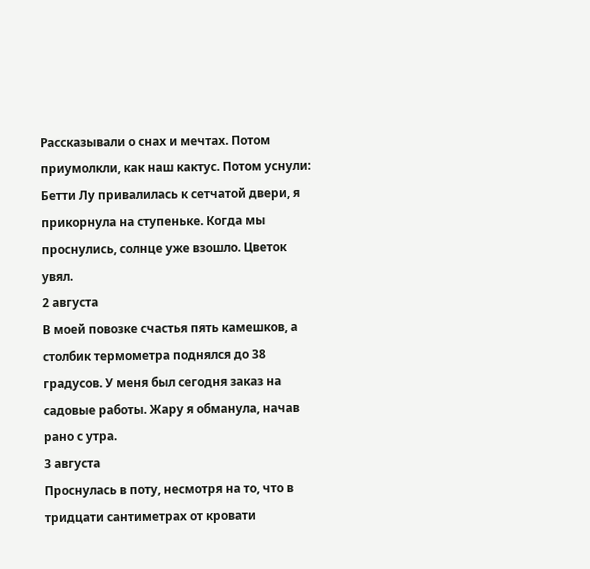Рассказывали о снах и мечтах. Потом приумолкли, как наш кактус. Потом уснули: Бетти Лу привалилась к сетчатой двери, я прикорнула на ступеньке. Когда мы проснулись, солнце уже взошло. Цветок увял.
2 августа
В моей повозке счастья пять камешков, а столбик термометра поднялся до 38 градусов. У меня был сегодня заказ на садовые работы. Жару я обманула, начав рано с утра.
3 августа
Проснулась в поту, несмотря на то, что в тридцати сантиметрах от кровати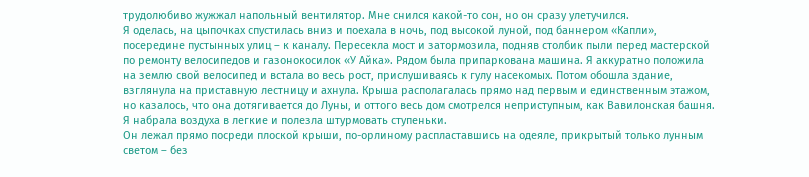трудолюбиво жужжал напольный вентилятор. Мне снился какой-то сон, но он сразу улетучился.
Я оделась, на цыпочках спустилась вниз и поехала в ночь, под высокой луной, под баннером «Капли», посередине пустынных улиц – к каналу. Пересекла мост и затормозила, подняв столбик пыли перед мастерской по ремонту велосипедов и газонокосилок «У Айка». Рядом была припаркована машина. Я аккуратно положила на землю свой велосипед и встала во весь рост, прислушиваясь к гулу насекомых. Потом обошла здание, взглянула на приставную лестницу и ахнула. Крыша располагалась прямо над первым и единственным этажом, но казалось, что она дотягивается до Луны, и оттого весь дом смотрелся неприступным, как Вавилонская башня. Я набрала воздуха в легкие и полезла штурмовать ступеньки.
Он лежал прямо посреди плоской крыши, по-орлиному распластавшись на одеяле, прикрытый только лунным светом – без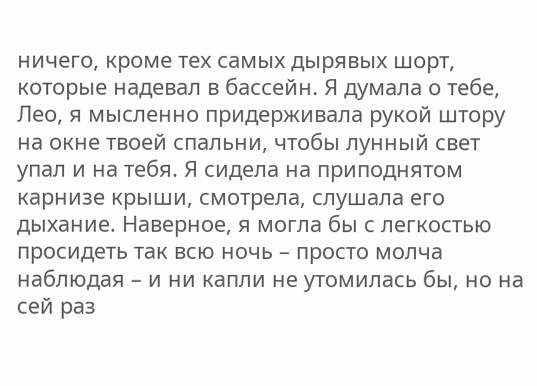ничего, кроме тех самых дырявых шорт, которые надевал в бассейн. Я думала о тебе, Лео, я мысленно придерживала рукой штору на окне твоей спальни, чтобы лунный свет упал и на тебя. Я сидела на приподнятом карнизе крыши, смотрела, слушала его дыхание. Наверное, я могла бы с легкостью просидеть так всю ночь – просто молча наблюдая – и ни капли не утомилась бы, но на сей раз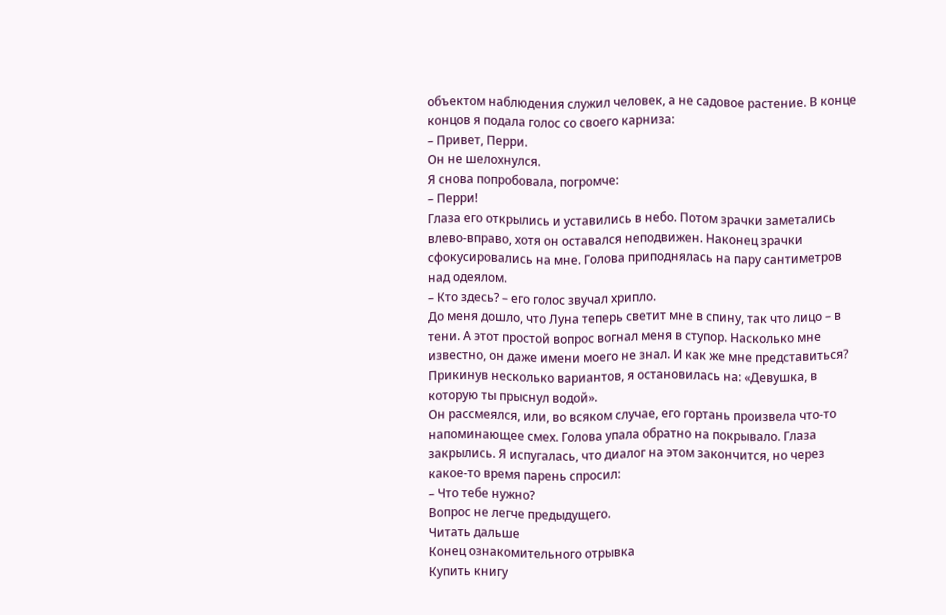объектом наблюдения служил человек, а не садовое растение. В конце концов я подала голос со своего карниза:
– Привет, Перри.
Он не шелохнулся.
Я снова попробовала, погромче:
– Перри!
Глаза его открылись и уставились в небо. Потом зрачки заметались влево-вправо, хотя он оставался неподвижен. Наконец зрачки сфокусировались на мне. Голова приподнялась на пару сантиметров над одеялом.
– Кто здесь? – его голос звучал хрипло.
До меня дошло, что Луна теперь светит мне в спину, так что лицо – в тени. А этот простой вопрос вогнал меня в ступор. Насколько мне известно, он даже имени моего не знал. И как же мне представиться? Прикинув несколько вариантов, я остановилась на: «Девушка, в которую ты прыснул водой».
Он рассмеялся, или, во всяком случае, его гортань произвела что-то напоминающее смех. Голова упала обратно на покрывало. Глаза закрылись. Я испугалась, что диалог на этом закончится, но через какое-то время парень спросил:
– Что тебе нужно?
Вопрос не легче предыдущего.
Читать дальше
Конец ознакомительного отрывка
Купить книгу